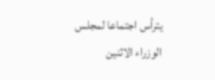يترأس اجتماعا لمجلس الوزراء الاثنين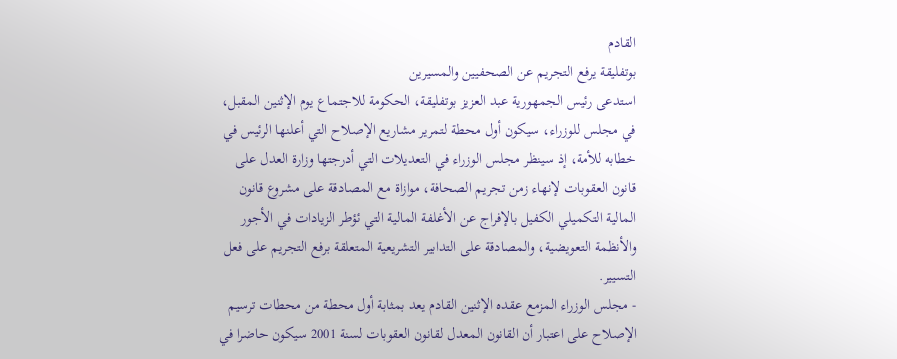القادم
بوتفليقة يرفع التجريم عن الصحفيين والمسيرين
استدعى رئيس الجمهورية عبد العزيز بوتفليقة، الحكومة للاجتماع يوم الإثنين المقبل، في مجلس للوزراء، سيكون أول محطة لتمرير مشاريع الإصلاح التي أعلنها الرئيس في خطابه للأمة، إذ سينظر مجلس الوزراء في التعديلات التي أدرجتها وزارة العدل على قانون العقوبات لإنهاء زمن تجريم الصحافة، موازاة مع المصادقة على مشروع قانون المالية التكميلي الكفيل بالإفراج عن الأغلفة المالية التي ئؤطر الزيادات في الأجور والأنظمة التعويضية، والمصادقة على التدابير التشريعية المتعلقة برفع التجريم على فعل التسيير.
- مجلس الوزراء المزمع عقده الإثنين القادم يعد بمثابة أول محطة من محطات ترسيم الإصلاح على اعتبار أن القانون المعدل لقانون العقوبات لسنة 2001 سيكون حاضرا في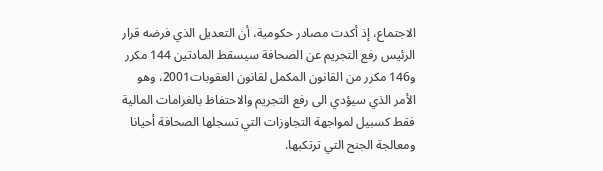الاجتماع، إذ أكدت مصادر حكومية، أن التعديل الذي فرضه قرار الرئيس رفع التجريم عن الصحافة سيسقط المادتين 144 مكرر و146 مكرر من القانون المكمل لقانون العقوبات2001، وهو الأمر الذي سيؤدي الى رفع التجريم والاحتفاظ بالغرامات المالية فقط كسبيل لمواجهة التجاوزات التي تسجلها الصحافة أحيانا ومعالجة الجنح التي ترتكبها.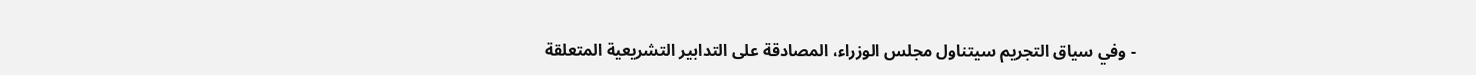- وفي سياق التجريم سيتناول مجلس الوزراء، المصادقة على التدابير التشريعية المتعلقة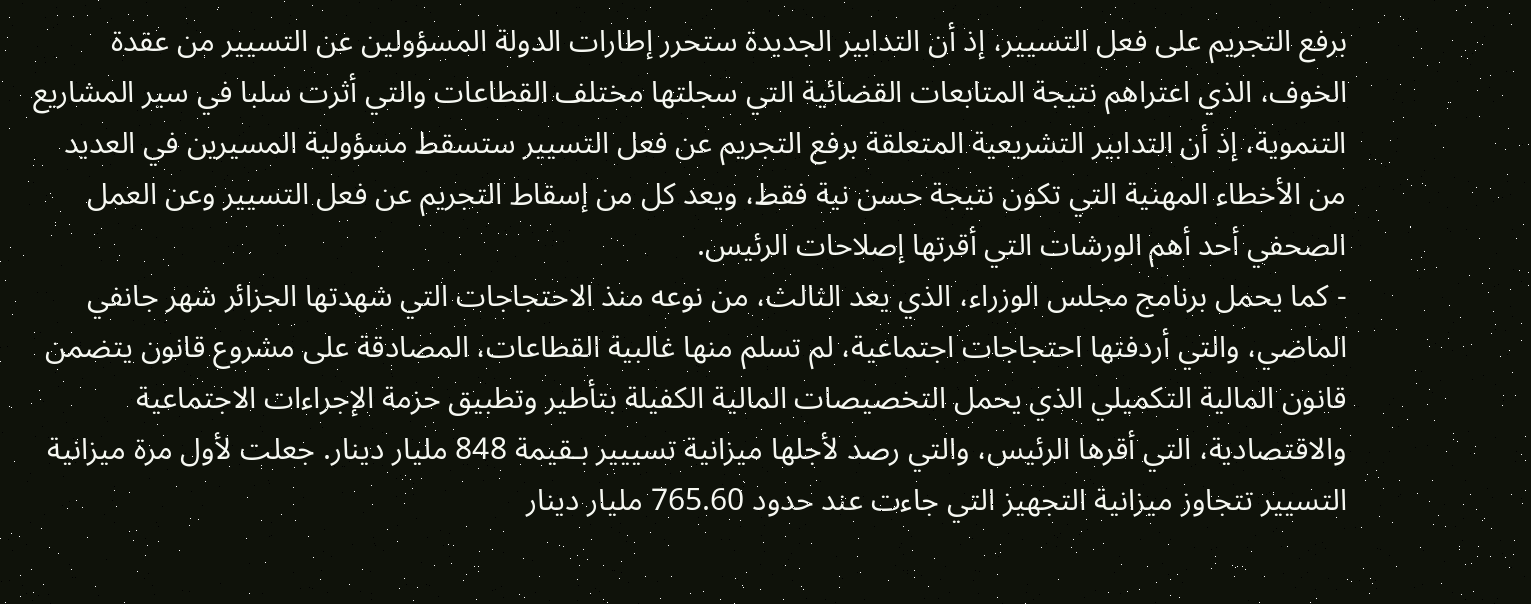برفع التجريم على فعل التسيير، إذ أن التدابير الجديدة ستحرر إطارات الدولة المسؤولين عن التسيير من عقدة الخوف، الذي اعتراهم نتيجة المتابعات القضائية التي سجلتها مختلف القطاعات والتي أثرت سلبا في سير المشاريع التنموية، إذ أن التدابير التشريعية المتعلقة برفع التجريم عن فعل التسيير ستسقط مسؤولية المسيرين في العديد من الأخطاء المهنية التي تكون نتيجة حسن نية فقط، ويعد كل من إسقاط التجريم عن فعل التسيير وعن العمل الصحفي أحد أهم الورشات التي أقرتها إصلاحات الرئيس.
- كما يحمل برنامج مجلس الوزراء، الذي يعد الثالث، من نوعه منذ الاحتجاجات التي شهدتها الجزائر شهر جانفي الماضي، والتي أردفتها احتجاجات اجتماعية، لم تسلم منها غالبية القطاعات، المصادقة على مشروع قانون يتضمن قانون المالية التكميلي الذي يحمل التخصيصات المالية الكفيلة بتأطير وتطبيق حزمة الإجراءات الاجتماعية والاقتصادية، التي أقرها الرئيس، والتي رصد لأجلها ميزانية تسييير بـقيمة 848 مليار دينار. جعلت لأول مرة ميزانية التسيير تتجاوز ميزانية التجهيز التي جاءت عند حدود 765.60 مليار دينار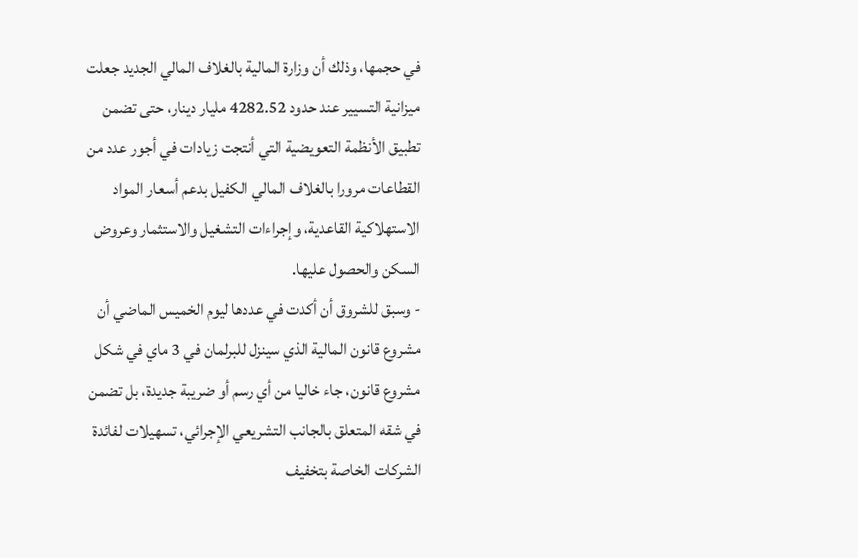في حجمها، وذلك أن وزارة المالية بالغلاف المالي الجديد جعلت ميزانية التسيير عند حدود 4282.52 مليار دينار، حتى تضمن تطبيق الأنظمة التعويضية التي أنتجت زيادات في أجور عدد من القطاعات مرورا بالغلاف المالي الكفيل بدعم أسعار المواد الاستهلاكية القاعدية، وإجراءات التشغيل والاستثمار وعروض السكن والحصول عليها.
- وسبق للشروق أن أكدت في عددها ليوم الخميس الماضي أن مشروع قانون المالية الذي سينزل للبرلمان في 3 ماي في شكل مشروع قانون، جاء خاليا من أي رسم أو ضريبة جديدة، بل تضمن في شقه المتعلق بالجانب التشريعي الإجرائي، تسهيلات لفائدة الشركات الخاصة بتخفيف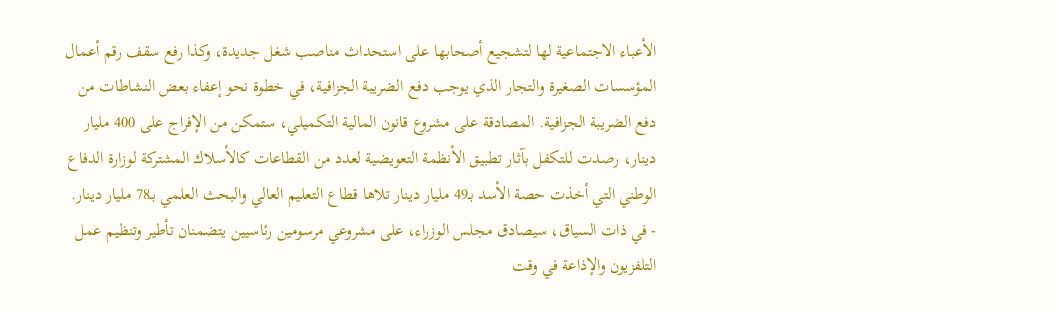الأعباء الاجتماعية لها لتشجيع أصحابها على استحداث مناصب شغل جديدة، وكذا رفع سقف رقم أعمال المؤسسات الصغيرة والتجار الذي يوجب دفع الضريبة الجزافية، في خطوة نحو إعفاء بعض النشاطات من دفع الضريبة الجزافية. المصادقة على مشروع قانون المالية التكميلي، ستمكن من الإفراج على 400 مليار دينار، رصدت للتكفل بآثار تطبيق الأنظمة التعويضية لعدد من القطاعات كالأسلاك المشتركة لوزارة الدفاع الوطني التي أخذت حصة الأسد بـ49 مليار دينار تلاها قطاع التعليم العالي والبحث العلمي بـ78 مليار دينار.
- في ذات السياق، سيصادق مجلس الوزراء، على مشروعي مرسومين رئاسيين يتضمنان تأطير وتنظيم عمل التلفزيون والإذاعة في وقت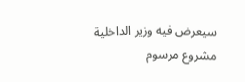سيعرض فيه وزير الداخلية مشروع مرسوم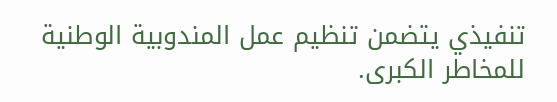تنفيذي يتضمن تنظيم عمل المندوبية الوطنية للمخاطر الكبرى.